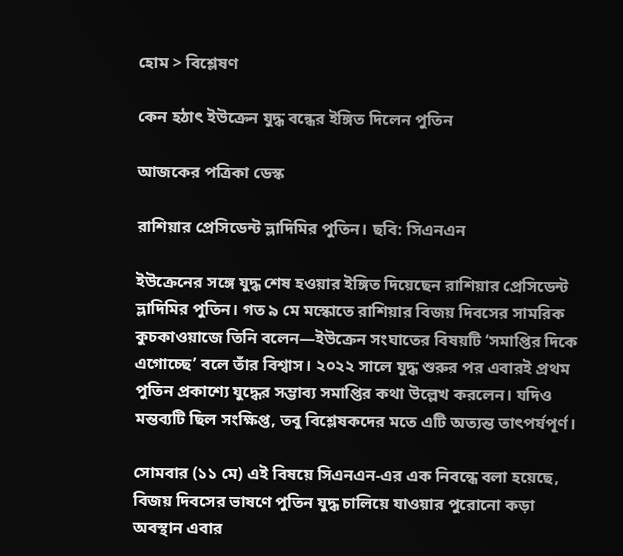হোম > বিশ্লেষণ

কেন হঠাৎ ইউক্রেন যুদ্ধ বন্ধের ইঙ্গিত দিলেন পুতিন

আজকের পত্রিকা ডেস্ক

রাশিয়ার প্রেসিডেন্ট ভ্লাদিমির পুতিন। ছবি: সিএনএন

ইউক্রেনের সঙ্গে যুদ্ধ শেষ হওয়ার ইঙ্গিত দিয়েছেন রাশিয়ার প্রেসিডেন্ট ভ্লাদিমির পুতিন। গত ৯ মে মস্কোতে রাশিয়ার বিজয় দিবসের সামরিক কুচকাওয়াজে তিনি বলেন—ইউক্রেন সংঘাতের বিষয়টি ‘সমাপ্তির দিকে এগোচ্ছে’ বলে তাঁর বিশ্বাস। ২০২২ সালে যুদ্ধ শুরুর পর এবারই প্রথম পুতিন প্রকাশ্যে যুদ্ধের সম্ভাব্য সমাপ্তির কথা উল্লেখ করলেন। যদিও মন্তব্যটি ছিল সংক্ষিপ্ত, তবু বিশ্লেষকদের মতে এটি অত্যন্ত তাৎপর্যপূর্ণ।

সোমবার (১১ মে) এই বিষয়ে সিএনএন-এর এক নিবন্ধে বলা হয়েছে, বিজয় দিবসের ভাষণে পুতিন যুদ্ধ চালিয়ে যাওয়ার পুরোনো কড়া অবস্থান এবার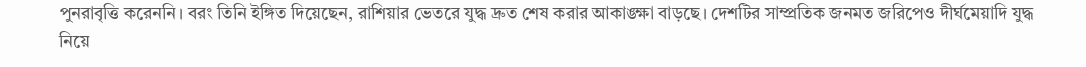পুনরাবৃত্তি করেননি। বরং তিনি ইঙ্গিত দিয়েছেন, রাশিয়ার ভেতরে যুদ্ধ দ্রুত শেষ করার আকাঙ্ক্ষা বাড়ছে। দেশটির সাম্প্রতিক জনমত জরিপেও দীর্ঘমেয়াদি যুদ্ধ নিয়ে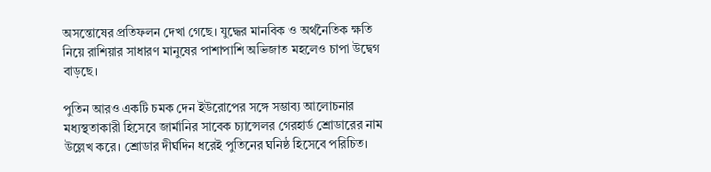অসন্তোষের প্রতিফলন দেখা গেছে। যুদ্ধের মানবিক ও অর্থনৈতিক ক্ষতি নিয়ে রাশিয়ার সাধারণ মানুষের পাশাপাশি অভিজাত মহলেও চাপা উদ্বেগ বাড়ছে।

পুতিন আরও একটি চমক দেন ইউরোপের সঙ্গে সম্ভাব্য আলোচনার মধ্যস্থতাকারী হিসেবে জার্মানির সাবেক চ্যান্সেলর গেরহার্ড শ্রোডারের নাম উল্লেখ করে। শ্রোডার দীর্ঘদিন ধরেই পুতিনের ঘনিষ্ঠ হিসেবে পরিচিত।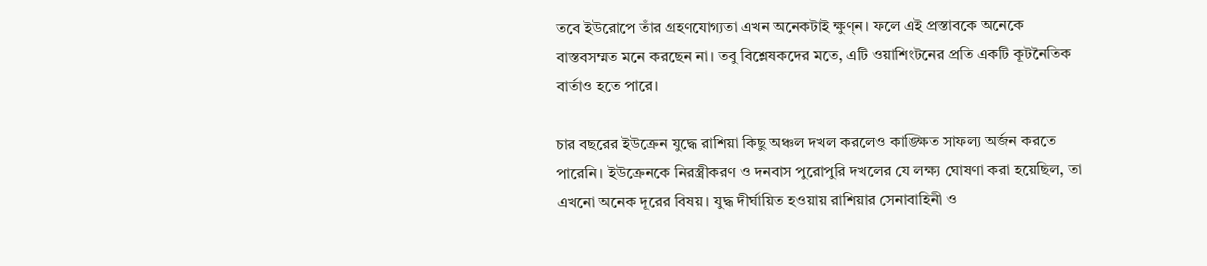তবে ইউরোপে তাঁর গ্রহণযোগ্যতা এখন অনেকটাই ক্ষুণ্ন। ফলে এই প্রস্তাবকে অনেকে বাস্তবসম্মত মনে করছেন না। তবু বিশ্লেষকদের মতে, এটি ওয়াশিংটনের প্রতি একটি কূটনৈতিক বার্তাও হতে পারে।

চার বছরের ইউক্রেন যুদ্ধে রাশিয়া কিছু অঞ্চল দখল করলেও কাঙ্ক্ষিত সাফল্য অর্জন করতে পারেনি। ইউক্রেনকে নিরস্ত্রীকরণ ও দনবাস পুরোপুরি দখলের যে লক্ষ্য ঘোষণা করা হয়েছিল, তা এখনো অনেক দূরের বিষয়। যুদ্ধ দীর্ঘায়িত হওয়ায় রাশিয়ার সেনাবাহিনী ও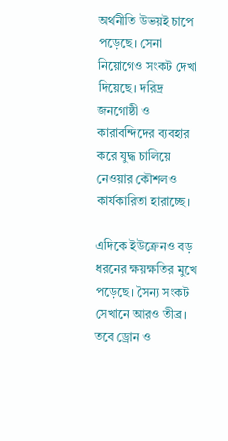অর্থনীতি উভয়ই চাপে পড়েছে। সেনা নিয়োগেও সংকট দেখা দিয়েছে। দরিদ্র জনগোষ্ঠী ও কারাবন্দিদের ব্যবহার করে যুদ্ধ চালিয়ে নেওয়ার কৌশলও কার্যকারিতা হারাচ্ছে।

এদিকে ইউক্রেনও বড় ধরনের ক্ষয়ক্ষতির মুখে পড়েছে। সৈন্য সংকট সেখানে আরও তীব্র। তবে ড্রোন ও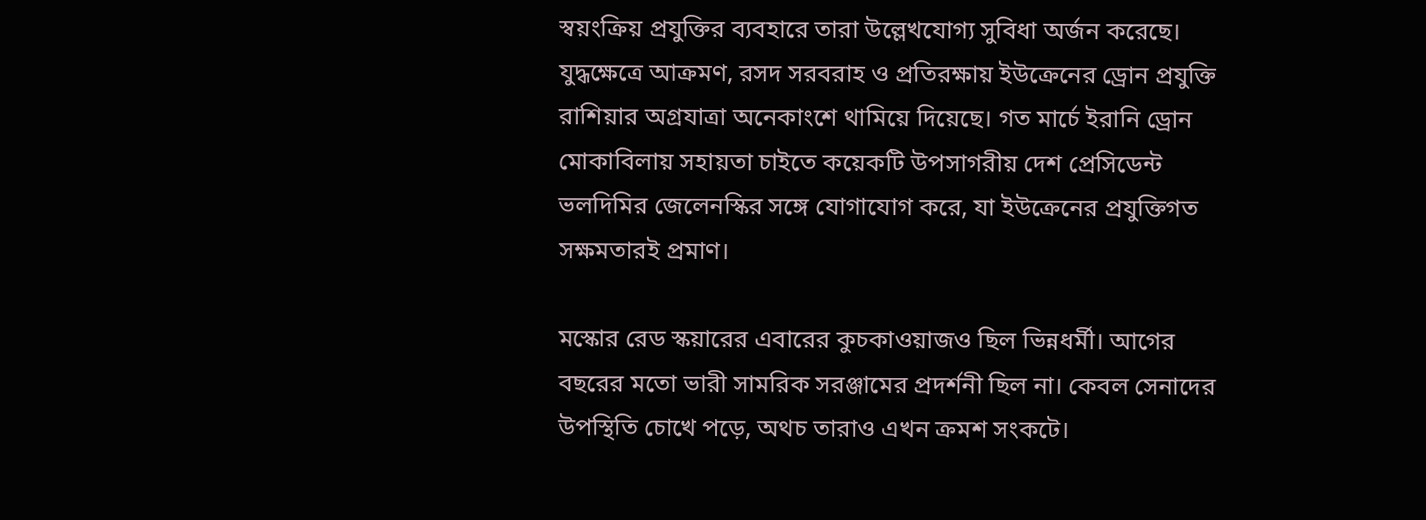স্বয়ংক্রিয় প্রযুক্তির ব্যবহারে তারা উল্লেখযোগ্য সুবিধা অর্জন করেছে। যুদ্ধক্ষেত্রে আক্রমণ, রসদ সরবরাহ ও প্রতিরক্ষায় ইউক্রেনের ড্রোন প্রযুক্তি রাশিয়ার অগ্রযাত্রা অনেকাংশে থামিয়ে দিয়েছে। গত মার্চে ইরানি ড্রোন মোকাবিলায় সহায়তা চাইতে কয়েকটি উপসাগরীয় দেশ প্রেসিডেন্ট ভলদিমির জেলেনস্কির সঙ্গে যোগাযোগ করে, যা ইউক্রেনের প্রযুক্তিগত সক্ষমতারই প্রমাণ।

মস্কোর রেড স্কয়ারের এবারের কুচকাওয়াজও ছিল ভিন্নধর্মী। আগের বছরের মতো ভারী সামরিক সরঞ্জামের প্রদর্শনী ছিল না। কেবল সেনাদের উপস্থিতি চোখে পড়ে, অথচ তারাও এখন ক্রমশ সংকটে।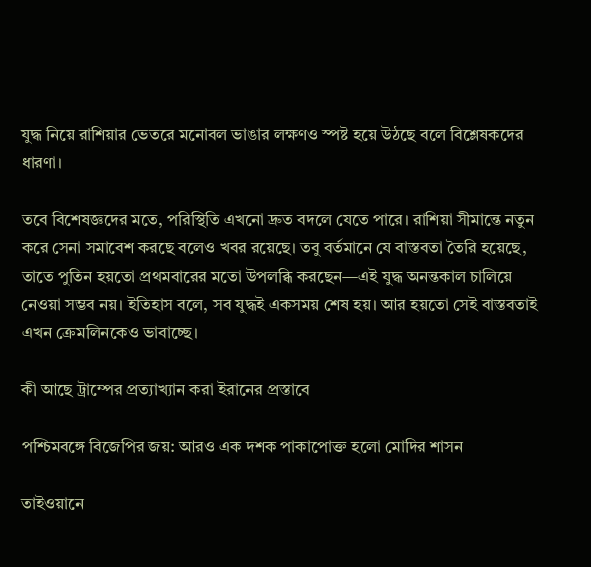যুদ্ধ নিয়ে রাশিয়ার ভেতরে মনোবল ভাঙার লক্ষণও স্পষ্ট হয়ে উঠছে বলে বিশ্লেষকদের ধারণা।

তবে বিশেষজ্ঞদের মতে, পরিস্থিতি এখনো দ্রুত বদলে যেতে পারে। রাশিয়া সীমান্তে নতুন করে সেনা সমাবেশ করছে বলেও খবর রয়েছে। তবু বর্তমানে যে বাস্তবতা তৈরি হয়েছে, তাতে পুতিন হয়তো প্রথমবারের মতো উপলব্ধি করছেন—এই যুদ্ধ অনন্তকাল চালিয়ে নেওয়া সম্ভব নয়। ইতিহাস বলে, সব যুদ্ধই একসময় শেষ হয়। আর হয়তো সেই বাস্তবতাই এখন ক্রেমলিনকেও ভাবাচ্ছে।

কী আছে ট্রাম্পের প্রত্যাখ্যান করা ইরানের প্রস্তাবে

পশ্চিমবঙ্গে বিজেপির জয়: আরও এক দশক পাকাপোক্ত হলো মোদির শাসন

তাইওয়ানে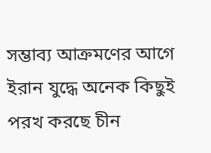সম্ভাব্য আক্রমণের আগে ইরান যুদ্ধে অনেক কিছুই পরখ করছে চীন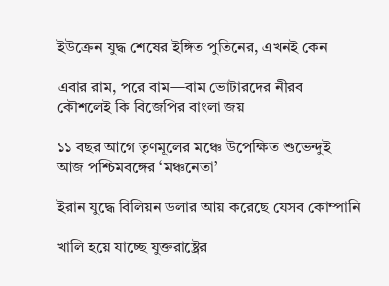ইউক্রেন যুদ্ধ শেষের ইঙ্গিত পুতিনের, এখনই কেন

এবার রাম, পরে বাম—বাম ভোটারদের নীরব কৌশলেই কি বিজেপির বাংলা জয়

১১ বছর আগে তৃণমূলের মঞ্চে উপেক্ষিত শুভেন্দুই আজ পশ্চিমবঙ্গের ‘মঞ্চনেতা’

ইরান যুদ্ধে বিলিয়ন ডলার আয় করেছে যেসব কোম্পানি

খালি হয়ে যাচ্ছে যুক্তরাষ্ট্রের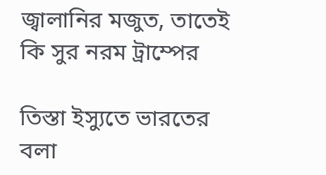জ্বালানির মজুত, তাতেই কি সুর নরম ট্রাম্পের

তিস্তা ইস্যুতে ভারতের বলা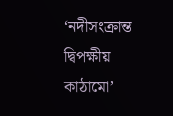‘নদীসংক্রান্ত দ্বিপক্ষীয় কাঠামো’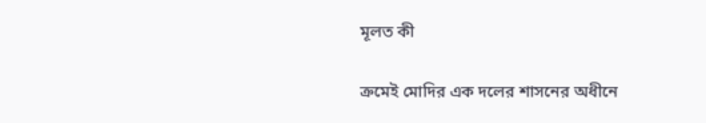মূলত কী

ক্রমেই মোদির এক দলের শাসনের অধীনে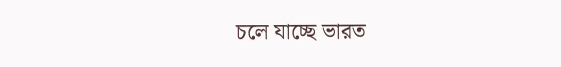চলে যাচ্ছে ভারত